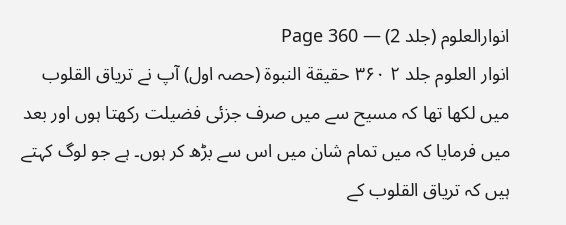انوارالعلوم (جلد 2) — Page 360
انوار العلوم جلد ۲ ۳۶۰ حقيقة النبوة (حصہ اول) آپ نے تریاق القلوب میں لکھا تھا کہ مسیح سے میں صرف جزئی فضیلت رکھتا ہوں اور بعد میں فرمایا کہ میں تمام شان میں اس سے بڑھ کر ہوں۔ ہے جو لوگ کہتے ہیں کہ تریاق القلوب کے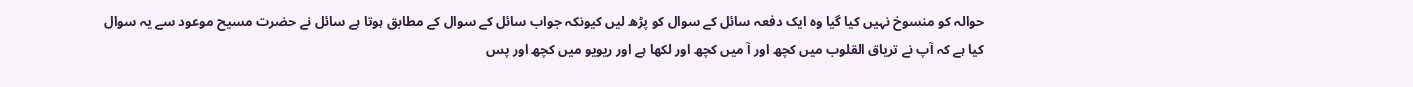حوالہ کو منسوخ نہیں کیا گیا وہ ایک دفعہ سائل کے سوال کو پڑھ لیں کیونکہ جواب سائل کے سوال کے مطابق ہوتا ہے سائل نے حضرت مسیح موعود سے یہ سوال کیا ہے کہ آپ نے تریاق القلوب میں کچھ اور آ میں کچھ اور لکھا ہے اور ریویو میں کچھ اور پس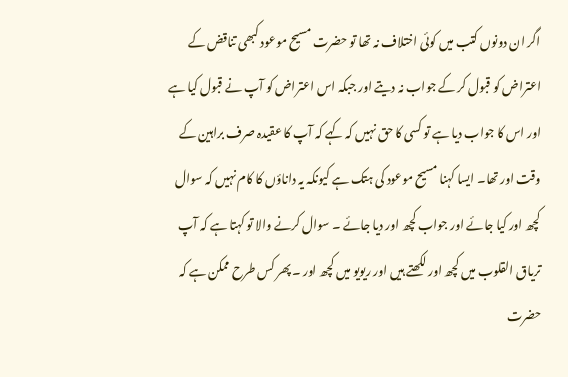اگر ان دونوں کتب میں کوئی اختلاف نہ تھا تو حضرت مسیح موعود کبھی تناقض کے اعتراض کو قبول کر کے جواب نہ دیتے اور جبکہ اس اعتراض کو آپ نے قبول کیا ہے اور اس کا جواب دیا ہے تو کسی کا حق نہیں کہ کہے کہ آپ کا عقیدہ صرف براہین کے وقت اور تھا۔ ایسا کہنا مسیح موعود کی ہتک ہے کیونکہ یہ داناؤں کا کام نہیں کہ سوال کچھ اور کیا جائے اور جواب کچھ اور دیا جائے ۔ سوال کرنے والا تو کہتا ہے کہ آپ تریاق القلوب میں کچھ اور لکھتے ہیں اور ریویو میں کچھ اور ۔ پھر کس طرح ممکن ہے کہ حضرت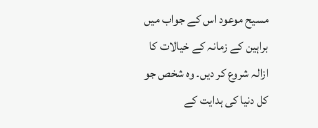مسیح موعود اس کے جواب میں براہین کے زمانہ کے خیالات کا ازالہ شروع کر دیں۔ وہ شخص جو کل دنیا کی ہدایت کے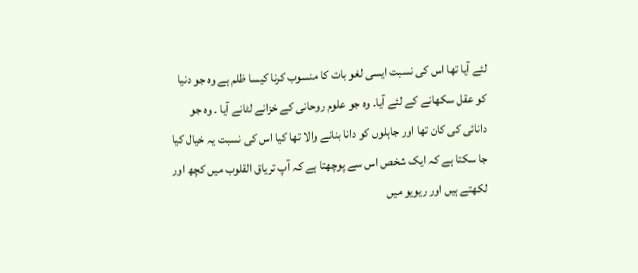لئے آیا تھا اس کی نسبت ایسی لغو بات کا منسوب کرنا کیسا ظلم ہے وہ جو دنیا کو عقل سکھانے کے لئے آیا۔ وہ جو علوم روحانی کے خزانے لٹانے آیا ۔ وہ جو دانائی کی کان تھا اور جاہلوں کو دانا بنانے والا تھا کیا اس کی نسبت یہ خیال کیا جا سکتا ہے کہ ایک شخص اس سے پوچھتا ہے کہ آپ تریاق القلوب میں کچھ اور لکھتے ہیں اور ریویو میں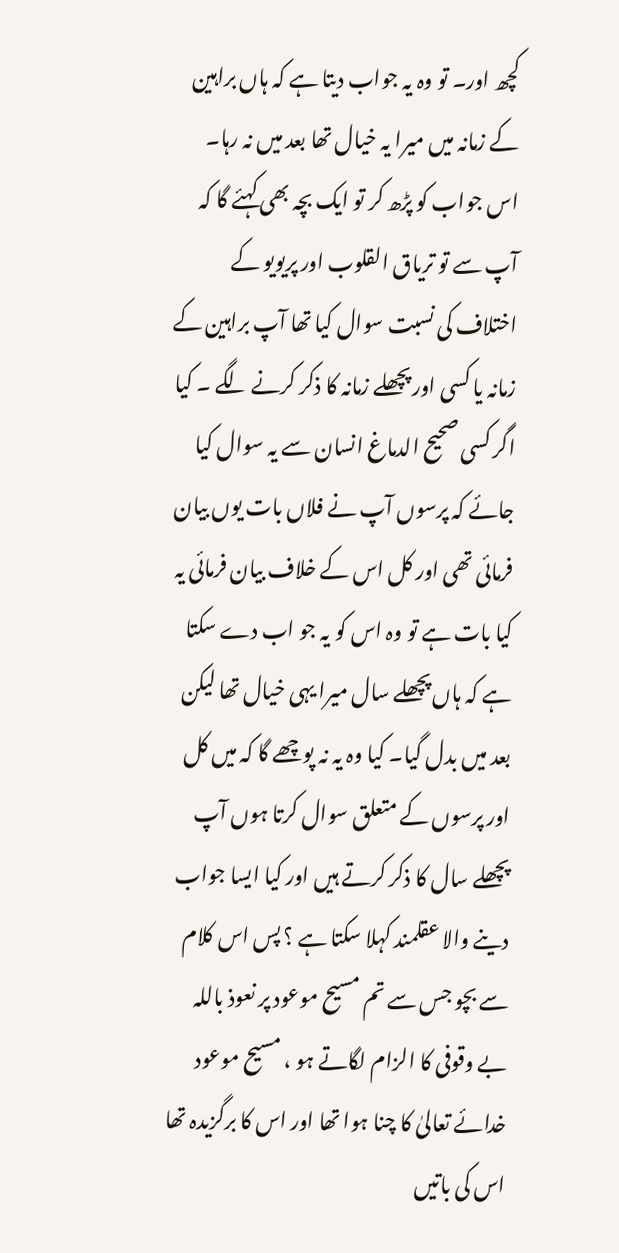کچھ اور۔ تو وہ یہ جواب دیتا ہے کہ ہاں براہین کے زمانہ میں میرا یہ خیال تھا بعد میں نہ رہا۔ اس جواب کو پڑھ کر تو ایک بچہ بھی کہئے گا کہ آپ سے تو تریاق القلوب اور پریویو کے اختلاف کی نسبت سوال کیا تھا آپ براہین کے زمانہ یا کسی اور پچھلے زمانہ کا ذکر کرنے لگے ۔ کیا اگر کسی صحیح الدماغ انسان سے یہ سوال کیا جائے کہ پرسوں آپ نے فلاں بات یوں بیان فرمائی تھی اور کل اس کے خلاف بیان فرمائی یہ کیا بات ہے تو وہ اس کو یہ جو اب دے سکتا ہے کہ ہاں پچھلے سال میرا یہی خیال تھا لیکن بعد میں بدل گیا۔ کیا وہ یہ نہ پوچھے گا کہ میں کل اور پرسوں کے متعلق سوال کرتا ہوں آپ پچھلے سال کا ذکر کرتے ہیں اور کیا ایسا جواب دینے والا عقلمند کہلا سکتا ہے ؟ پس اس کلام سے بچو جس سے تم مسیح موعود پر نعوذ باللہ بے وقوفی کا الزام لگاتے ہو ، مسیح موعود خدائے تعالیٰ کا چنا ہوا تھا اور اس کا برگزیدہ تھا اس کی باتیں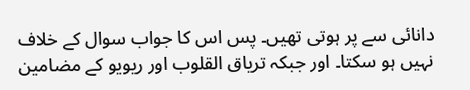دانائی سے پر ہوتی تھیں۔ پس اس کا جواب سوال کے خلاف نہیں ہو سکتا۔ اور جبکہ تریاق القلوب اور ریویو کے مضامین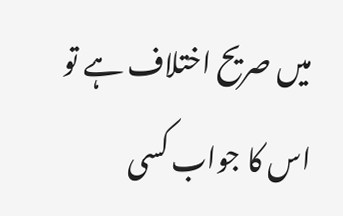میں صریح اختلاف ہے تو اس کا جواب کسی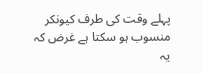پہلے وقت کی طرف کیونکر منسوب ہو سکتا ہے غرض کہ یہ